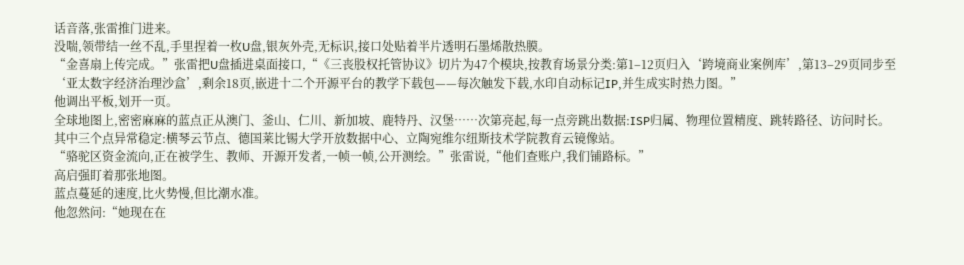话音落,张雷推门进来。
没喘,领带结一丝不乱,手里捏着一枚U盘,银灰外壳,无标识,接口处贴着半片透明石墨烯散热膜。
“金喜扇上传完成。”张雷把U盘插进桌面接口,“《三丧股权托管协议》切片为47个模块,按教育场景分类:第1–12页归入‘跨境商业案例库’,第13–29页同步至‘亚太数字经济治理沙盒’,剩余18页,嵌进十二个开源平台的教学下载包——每次触发下载,水印自动标记IP,并生成实时热力图。”
他调出平板,划开一页。
全球地图上,密密麻麻的蓝点正从澳门、釜山、仁川、新加坡、鹿特丹、汉堡……次第亮起,每一点旁跳出数据:ISP归属、物理位置精度、跳转路径、访问时长。
其中三个点异常稳定:横琴云节点、德国莱比锡大学开放数据中心、立陶宛维尔纽斯技术学院教育云镜像站。
“骆驼区资金流向,正在被学生、教师、开源开发者,一帧一帧,公开测绘。”张雷说,“他们查账户,我们铺路标。”
高启强盯着那张地图。
蓝点蔓延的速度,比火势慢,但比潮水准。
他忽然问:“她现在在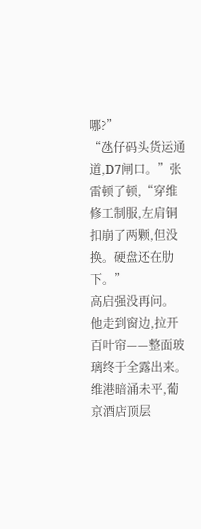哪?”
“氹仔码头货运通道,D7闸口。”张雷顿了顿,“穿维修工制服,左肩铜扣崩了两颗,但没换。硬盘还在肋下。”
高启强没再问。
他走到窗边,拉开百叶帘——整面玻璃终于全露出来。
维港暗涌未平,葡京酒店顶层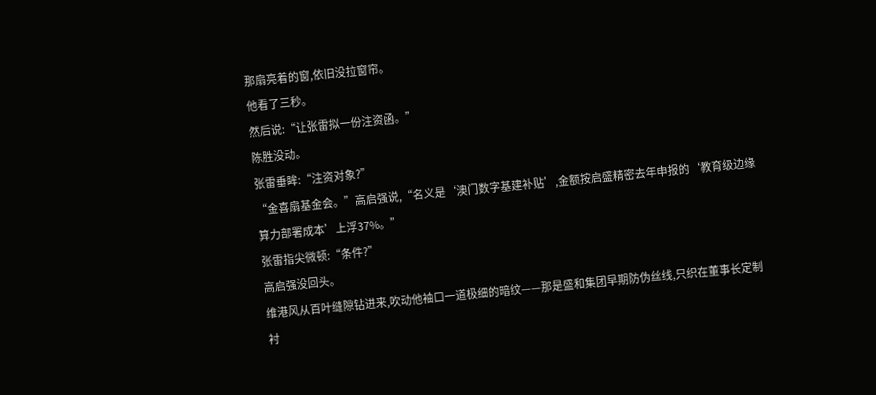那扇亮着的窗,依旧没拉窗帘。
他看了三秒。
然后说:“让张雷拟一份注资函。”
陈胜没动。
张雷垂眸:“注资对象?”
“金喜扇基金会。”高启强说,“名义是‘澳门数字基建补贴’,金额按启盛精密去年申报的‘教育级边缘算力部署成本’上浮37%。”
张雷指尖微顿:“条件?”
高启强没回头。
维港风从百叶缝隙钻进来,吹动他袖口一道极细的暗纹——那是盛和集团早期防伪丝线,只织在董事长定制衬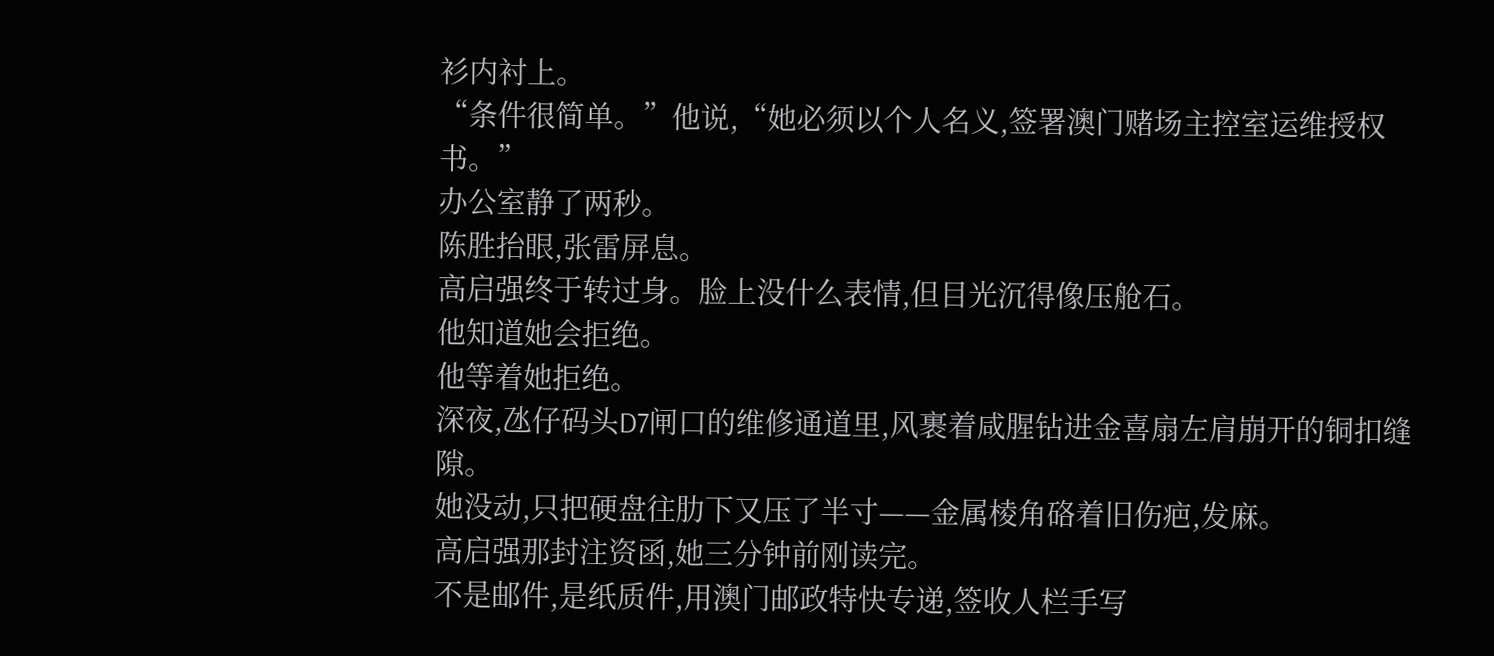衫内衬上。
“条件很简单。”他说,“她必须以个人名义,签署澳门赌场主控室运维授权书。”
办公室静了两秒。
陈胜抬眼,张雷屏息。
高启强终于转过身。脸上没什么表情,但目光沉得像压舱石。
他知道她会拒绝。
他等着她拒绝。
深夜,氹仔码头D7闸口的维修通道里,风裹着咸腥钻进金喜扇左肩崩开的铜扣缝隙。
她没动,只把硬盘往肋下又压了半寸——金属棱角硌着旧伤疤,发麻。
高启强那封注资函,她三分钟前刚读完。
不是邮件,是纸质件,用澳门邮政特快专递,签收人栏手写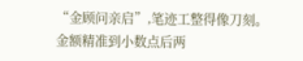“金顾问亲启”,笔迹工整得像刀刻。
金额精准到小数点后两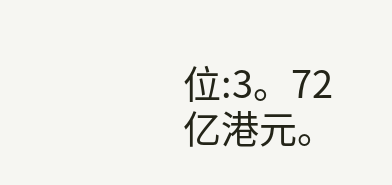位:3。72亿港元。